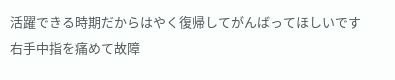活躍できる時期だからはやく復帰してがんばってほしいです
右手中指を痛めて故障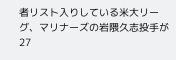者リスト入りしている米大リーグ、マリナーズの岩隈久志投手が27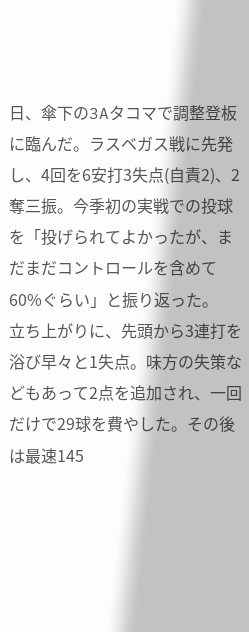日、傘下の3Aタコマで調整登板に臨んだ。ラスベガス戦に先発し、4回を6安打3失点(自責2)、2奪三振。今季初の実戦での投球を「投げられてよかったが、まだまだコントロールを含めて60%ぐらい」と振り返った。
立ち上がりに、先頭から3連打を浴び早々と1失点。味方の失策などもあって2点を追加され、一回だけで29球を費やした。その後は最速145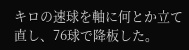キロの速球を軸に何とか立て直し、76球で降板した。